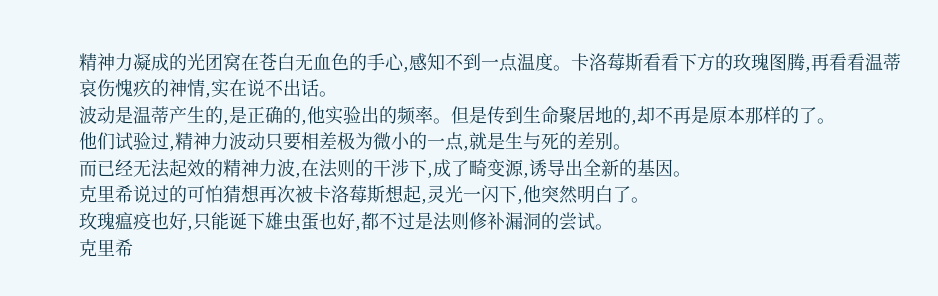精神力凝成的光团窝在苍白无血色的手心,感知不到一点温度。卡洛莓斯看看下方的玫瑰图腾,再看看温蒂哀伤愧疚的神情,实在说不出话。
波动是温蒂产生的,是正确的,他实验出的频率。但是传到生命聚居地的,却不再是原本那样的了。
他们试验过,精神力波动只要相差极为微小的一点,就是生与死的差别。
而已经无法起效的精神力波,在法则的干涉下,成了畸变源,诱导出全新的基因。
克里希说过的可怕猜想再次被卡洛莓斯想起,灵光一闪下,他突然明白了。
玫瑰瘟疫也好,只能诞下雄虫蛋也好,都不过是法则修补漏洞的尝试。
克里希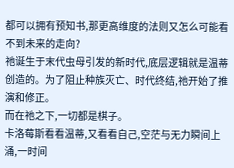都可以拥有预知书,那更高维度的法则又怎么可能看不到未来的走向?
祂诞生于末代虫母引发的新时代,底层逻辑就是温蒂创造的。为了阻止种族灭亡、时代终结,祂开始了推演和修正。
而在祂之下,一切都是棋子。
卡洛莓斯看看温蒂,又看看自己,空茫与无力瞬间上涌,一时间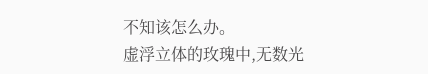不知该怎么办。
虚浮立体的玫瑰中,无数光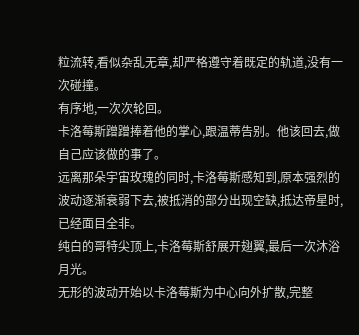粒流转,看似杂乱无章,却严格遵守着既定的轨道,没有一次碰撞。
有序地,一次次轮回。
卡洛莓斯蹭蹭捧着他的掌心,跟温蒂告别。他该回去,做自己应该做的事了。
远离那朵宇宙玫瑰的同时,卡洛莓斯感知到,原本强烈的波动逐渐衰弱下去,被抵消的部分出现空缺,抵达帝星时,已经面目全非。
纯白的哥特尖顶上,卡洛莓斯舒展开翅翼,最后一次沐浴月光。
无形的波动开始以卡洛莓斯为中心向外扩散,完整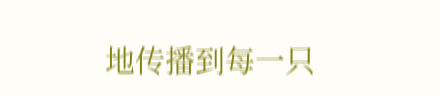地传播到每一只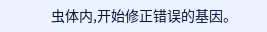虫体内,开始修正错误的基因。